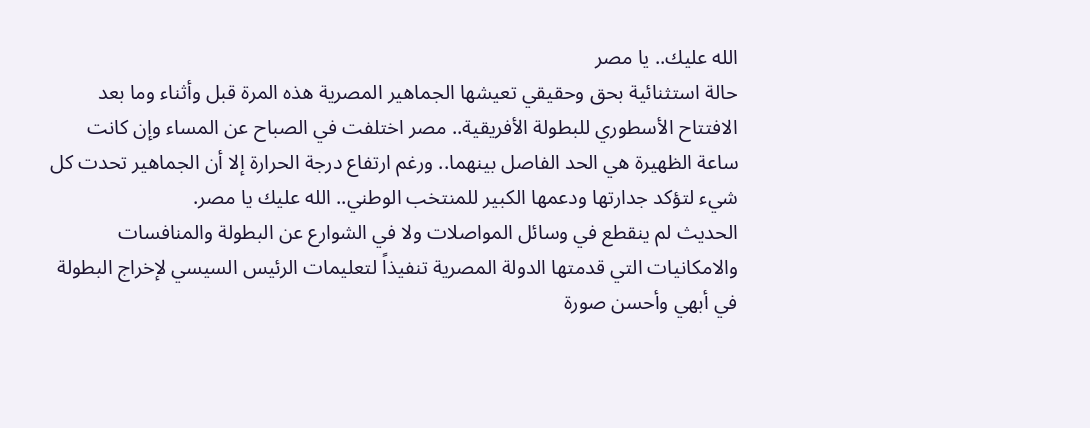الله عليك.. يا مصر
حالة استثنائية بحق وحقيقي تعيشها الجماهير المصرية هذه المرة قبل وأثناء وما بعد الافتتاح الأسطوري للبطولة الأفريقية.. مصر اختلفت في الصباح عن المساء وإن كانت ساعة الظهيرة هي الحد الفاصل بينهما.. ورغم ارتفاع درجة الحرارة إلا أن الجماهير تحدت كل شيء لتؤكد جدارتها ودعمها الكبير للمنتخب الوطني.. الله عليك يا مصر.
الحديث لم ينقطع في وسائل المواصلات ولا في الشوارع عن البطولة والمنافسات والامكانيات التي قدمتها الدولة المصرية تنفيذاً لتعليمات الرئيس السيسي لإخراج البطولة في أبهي وأحسن صورة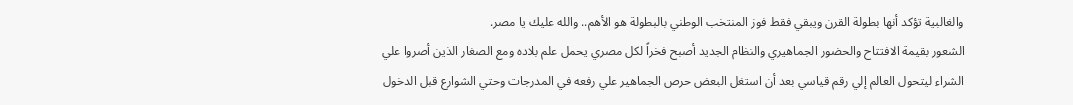والغالبية تؤكد أنها بطولة القرن ويبقي فقط فوز المنتخب الوطني بالبطولة هو الأهم.. والله عليك يا مصر.
الشعور بقيمة الافتتاح والحضور الجماهيري والنظام الجديد أصبح فخراً لكل مصري يحمل علم بلاده ومع الصغار الذين أصروا علي الشراء ليتحول العالم إلي رقم قياسي بعد أن استغل البعض حرص الجماهير علي رفعه في المدرجات وحتي الشوارع قبل الدخول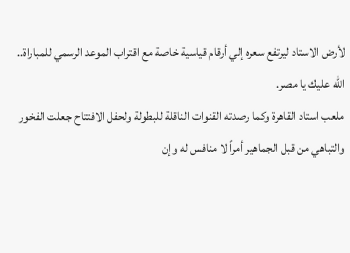لأرض الاستاد ليرتفع سعره إلي أرقام قياسية خاصة مع اقتراب الموعد الرسمي للمباراة.. الله عليك يا مصر.
ملعب استاد القاهرة وكما رصدته القنوات الناقلة للبطولة ولحفل الافتتاح جعلت الفخور والتباهي من قبل الجماهير أمراً لا منافس له وإن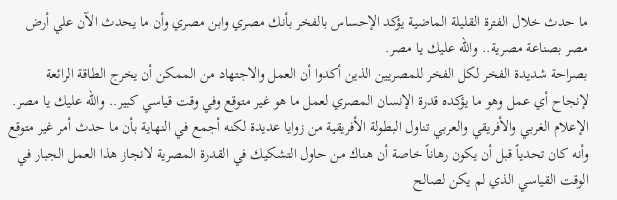ما حدث خلال الفترة القليلة الماضية يؤكد الإحساس بالفخر بأنك مصري وابن مصري وأن ما يحدث الآن علي أرض مصر بصناعة مصرية.. والله عليك يا مصر.
بصراحة شديدة الفخر لكل الفخر للمصريين الذين أكدوا أن العمل والاجتهاد من الممكن أن يخرج الطاقة الرائعة لإنجاح أي عمل وهو ما يؤكده قدرة الإنسان المصري لعمل ما هو غير متوقع وفي وقت قياسي كبير.. والله عليك يا مصر.
الإعلام الغربي والأفريقي والعربي تناول البطولة الأفريقية من زوايا عديدة لكنه أجمع في النهاية بأن ما حدث أمر غير متوقع وأنه كان تحدياً قبل أن يكون رهاناً خاصة أن هناك من حاول التشكيك في القدرة المصرية لانجاز هذا العمل الجبار في الوقت القياسي الذي لم يكن لصالح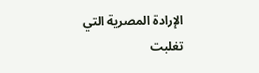الإرادة المصرية التي تغلبت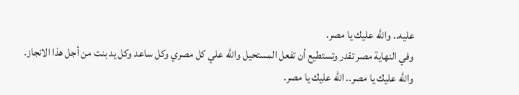عليه.. والله عليك يا مصر.
وفي النهاية مصر تقدر وتستطيع أن تفعل المستحيل والله علي كل مصري وكل ساعد وكل يد بنت من أجل هذا الانجاز.
والله عليك يا مصر.. الله عليك يا مصر.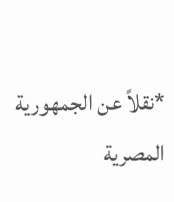*نقلاً عن الجمهورية المصرية